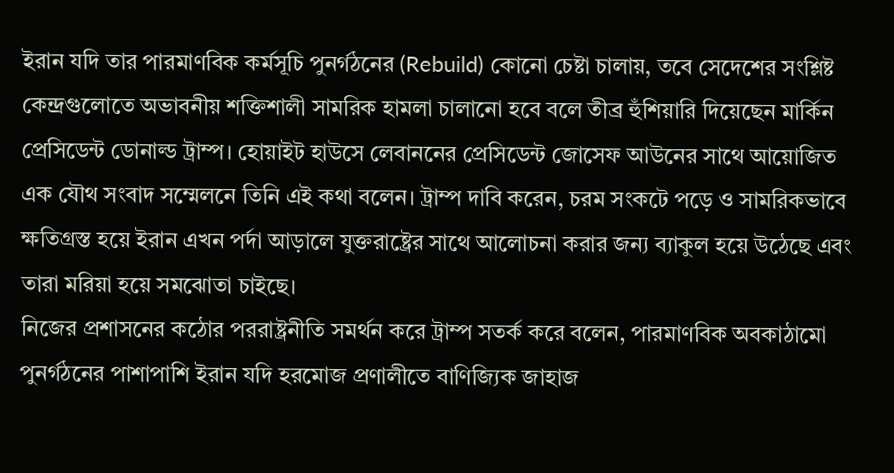ইরান যদি তার পারমাণবিক কর্মসূচি পুনর্গঠনের (Rebuild) কোনো চেষ্টা চালায়, তবে সেদেশের সংশ্লিষ্ট কেন্দ্রগুলোতে অভাবনীয় শক্তিশালী সামরিক হামলা চালানো হবে বলে তীব্র হুঁশিয়ারি দিয়েছেন মার্কিন প্রেসিডেন্ট ডোনাল্ড ট্রাম্প। হোয়াইট হাউসে লেবাননের প্রেসিডেন্ট জোসেফ আউনের সাথে আয়োজিত এক যৌথ সংবাদ সম্মেলনে তিনি এই কথা বলেন। ট্রাম্প দাবি করেন, চরম সংকটে পড়ে ও সামরিকভাবে ক্ষতিগ্রস্ত হয়ে ইরান এখন পর্দা আড়ালে যুক্তরাষ্ট্রের সাথে আলোচনা করার জন্য ব্যাকুল হয়ে উঠেছে এবং তারা মরিয়া হয়ে সমঝোতা চাইছে।
নিজের প্রশাসনের কঠোর পররাষ্ট্রনীতি সমর্থন করে ট্রাম্প সতর্ক করে বলেন, পারমাণবিক অবকাঠামো পুনর্গঠনের পাশাপাশি ইরান যদি হরমোজ প্রণালীতে বাণিজ্যিক জাহাজ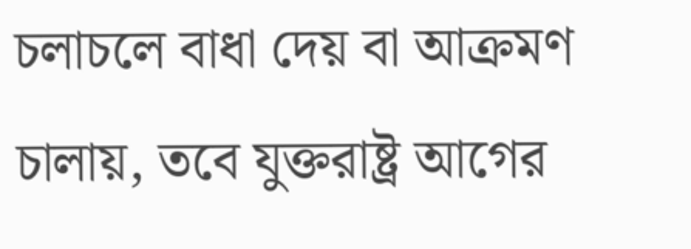চলাচলে বাধা দেয় বা আক্রমণ চালায়, তবে যুক্তরাষ্ট্র আগের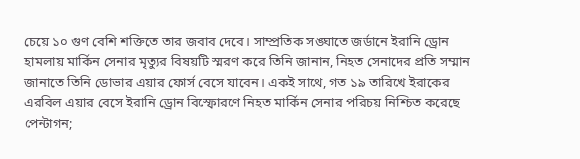চেয়ে ১০ গুণ বেশি শক্তিতে তার জবাব দেবে। সাম্প্রতিক সঙ্ঘাতে জর্ডানে ইরানি ড্রোন হামলায় মার্কিন সেনার মৃত্যুর বিষয়টি স্মরণ করে তিনি জানান, নিহত সেনাদের প্রতি সম্মান জানাতে তিনি ডোভার এয়ার ফোর্স বেসে যাবেন। একই সাথে, গত ১৯ তারিখে ইরাকের এরবিল এয়ার বেসে ইরানি ড্রোন বিস্ফোরণে নিহত মার্কিন সেনার পরিচয় নিশ্চিত করেছে পেন্টাগন;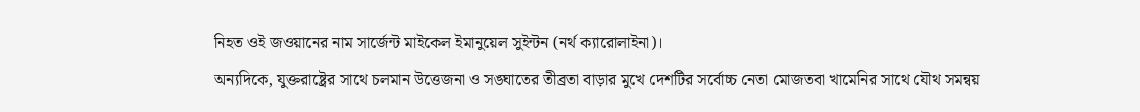নিহত ওই জওয়ানের নাম সার্জেন্ট মাইকেল ইমানুয়েল সুইন্টন (নর্থ ক্যারোলাইনা)।
অন্যদিকে, যুক্তরাষ্ট্রের সাথে চলমান উত্তেজনা ও সঙ্ঘাতের তীব্রতা বাড়ার মুখে দেশটির সর্বোচ্চ নেতা মোজতবা খামেনির সাথে যৌথ সমন্বয়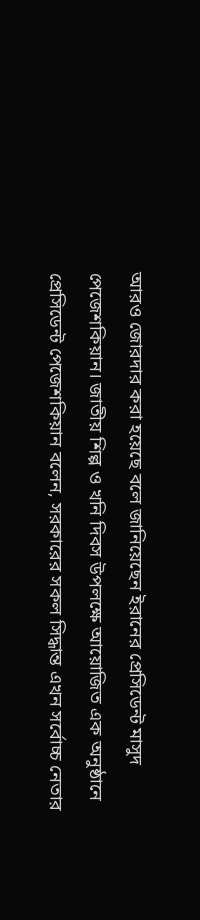আরও জোরদার করা হয়েছে বলে জানিয়েছেন ইরানের প্রেসিডেন্ট মাসুদ পেজেশকিয়ান। জাতীয় শিল্প ও খনি দিবস উপলক্ষে আয়োজিত এক অনুষ্ঠানে প্রেসিডেন্ট পেজেশকিয়ান বলেন, সরকারের সকল সিদ্ধান্ত এখন সর্বোচ্চ নেতার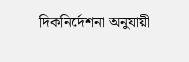দিকনির্দেশনা অনুযায়ী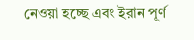নেওয়া হচ্ছে এবং ইরান পূর্ণ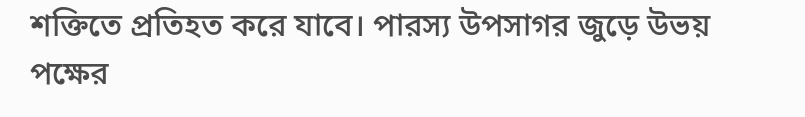শক্তিতে প্রতিহত করে যাবে। পারস্য উপসাগর জুড়ে উভয় পক্ষের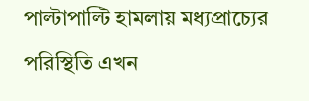পাল্টাপাল্টি হামলায় মধ্যপ্রাচ্যের পরিস্থিতি এখন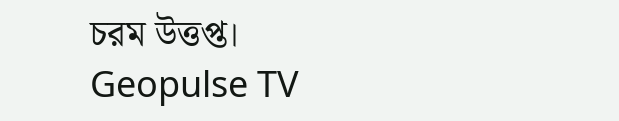চরম উত্তপ্ত।
Geopulse TV